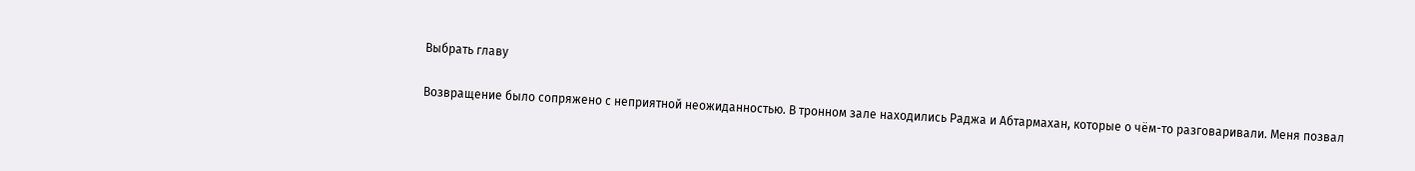Выбрать главу

Возвращение было сопряжено с неприятной неожиданностью. В тронном зале находились Раджа и Абтармахан, которые о чём-то разговаривали. Меня позвал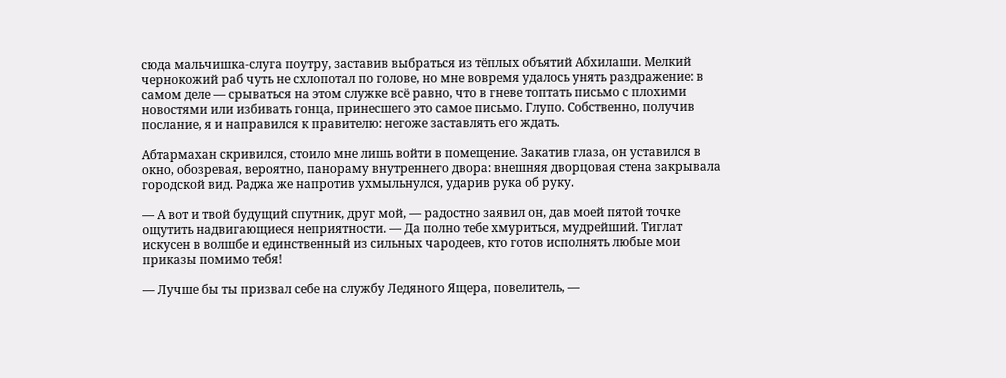сюда мальчишка-слуга поутру, заставив выбраться из тёплых объятий Абхилаши. Мелкий чернокожий раб чуть не схлопотал по голове, но мне вовремя удалось унять раздражение: в самом деле — срываться на этом служке всё равно, что в гневе топтать письмо с плохими новостями или избивать гонца, принесшего это самое письмо. Глупо. Собственно, получив послание, я и направился к правителю: негоже заставлять его ждать.

Абтармахан скривился, стоило мне лишь войти в помещение. Закатив глаза, он уставился в окно, обозревая, вероятно, панораму внутреннего двора: внешняя дворцовая стена закрывала городской вид. Раджа же напротив ухмыльнулся, ударив рука об руку.

— А вот и твой будущий спутник, друг мой, — радостно заявил он, дав моей пятой точке ощутить надвигающиеся неприятности. — Да полно тебе хмуриться, мудрейший. Тиглат искусен в волшбе и единственный из сильных чародеев, кто готов исполнять любые мои приказы помимо тебя!

— Лучше бы ты призвал себе на службу Ледяного Ящера, повелитель, —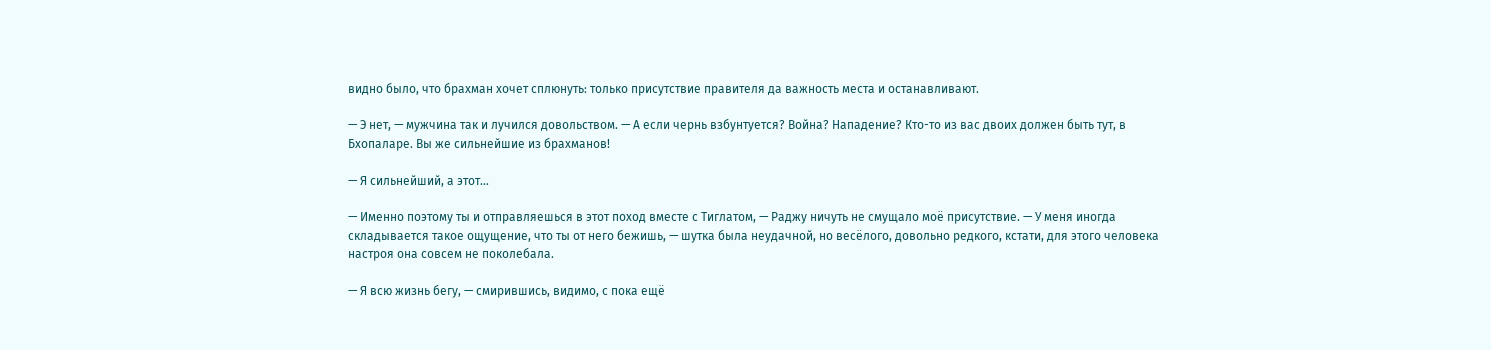видно было, что брахман хочет сплюнуть: только присутствие правителя да важность места и останавливают.

— Э нет, — мужчина так и лучился довольством. — А если чернь взбунтуется? Война? Нападение? Кто-то из вас двоих должен быть тут, в Бхопаларе. Вы же сильнейшие из брахманов!

— Я сильнейший, а этот…

— Именно поэтому ты и отправляешься в этот поход вместе с Тиглатом, — Раджу ничуть не смущало моё присутствие. — У меня иногда складывается такое ощущение, что ты от него бежишь, — шутка была неудачной, но весёлого, довольно редкого, кстати, для этого человека настроя она совсем не поколебала.

— Я всю жизнь бегу, — смирившись, видимо, с пока ещё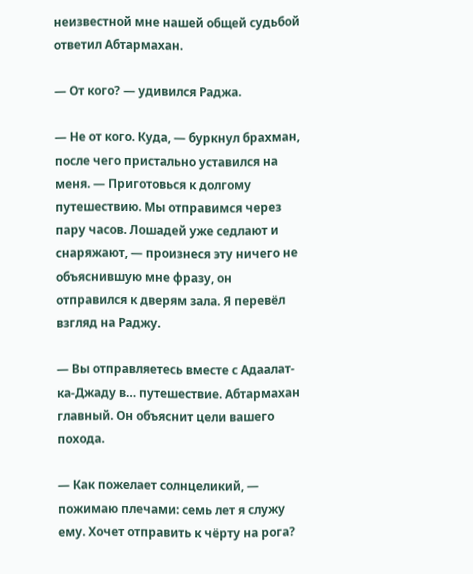неизвестной мне нашей общей судьбой ответил Абтармахан.

— От кого? — удивился Раджа.

— Не от кого. Куда, — буркнул брахман, после чего пристально уставился на меня. — Приготовься к долгому путешествию. Мы отправимся через пару часов. Лошадей уже седлают и снаряжают, — произнеся эту ничего не объяснившую мне фразу, он отправился к дверям зала. Я перевёл взгляд на Раджу.

— Вы отправляетесь вместе с Адаалат-ка-Джаду в… путешествие. Абтармахан главный. Он объяснит цели вашего похода.

— Как пожелает солнцеликий, — пожимаю плечами: семь лет я служу ему. Хочет отправить к чёрту на рога?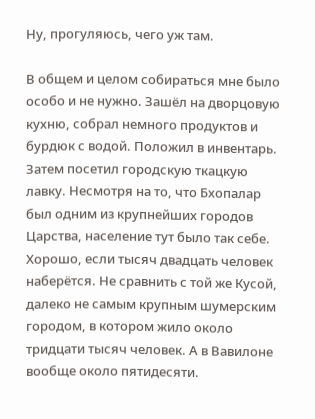Ну, прогуляюсь, чего уж там.

В общем и целом собираться мне было особо и не нужно. Зашёл на дворцовую кухню, собрал немного продуктов и бурдюк с водой. Положил в инвентарь. Затем посетил городскую ткацкую лавку. Несмотря на то, что Бхопалар был одним из крупнейших городов Царства, население тут было так себе. Хорошо, если тысяч двадцать человек наберётся. Не сравнить с той же Кусой, далеко не самым крупным шумерским городом, в котором жило около тридцати тысяч человек. А в Вавилоне вообще около пятидесяти.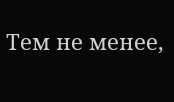Тем не менее,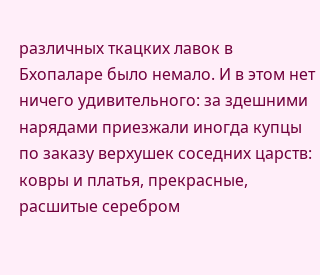различных ткацких лавок в Бхопаларе было немало. И в этом нет ничего удивительного: за здешними нарядами приезжали иногда купцы по заказу верхушек соседних царств: ковры и платья, прекрасные, расшитые серебром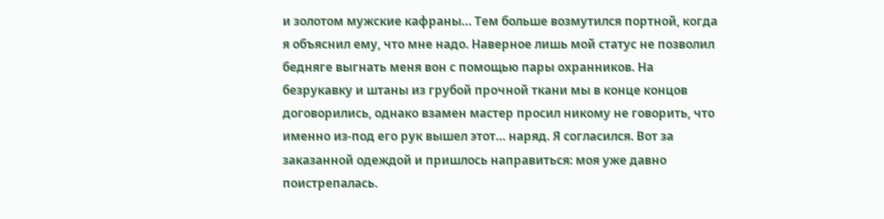и золотом мужские кафраны… Тем больше возмутился портной, когда я объяснил ему, что мне надо. Наверное лишь мой статус не позволил бедняге выгнать меня вон с помощью пары охранников. На безрукавку и штаны из грубой прочной ткани мы в конце концов договорились, однако взамен мастер просил никому не говорить, что именно из-под его рук вышел этот… наряд. Я согласился. Вот за заказанной одеждой и пришлось направиться: моя уже давно поистрепалась.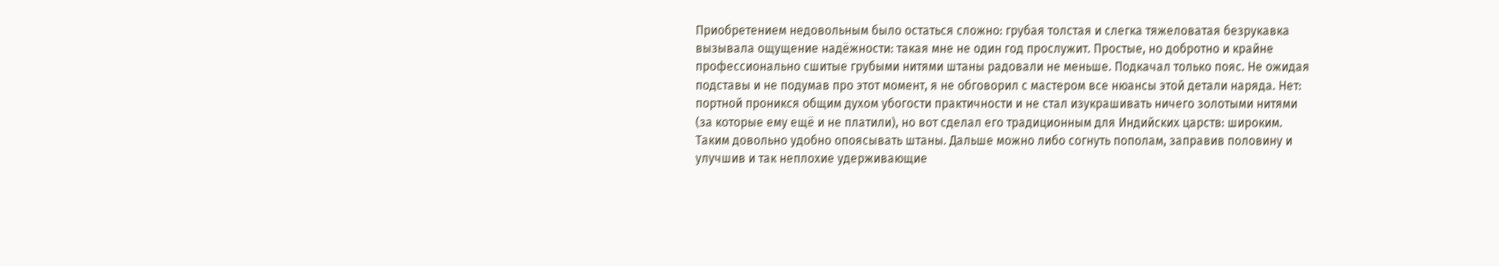Приобретением недовольным было остаться сложно: грубая толстая и слегка тяжеловатая безрукавка вызывала ощущение надёжности: такая мне не один год прослужит. Простые, но добротно и крайне профессионально сшитые грубыми нитями штаны радовали не меньше. Подкачал только пояс. Не ожидая подставы и не подумав про этот момент, я не обговорил с мастером все нюансы этой детали наряда. Нет: портной проникся общим духом убогости практичности и не стал изукрашивать ничего золотыми нитями (за которые ему ещё и не платили), но вот сделал его традиционным для Индийских царств: широким. Таким довольно удобно опоясывать штаны. Дальше можно либо согнуть пополам, заправив половину и улучшив и так неплохие удерживающие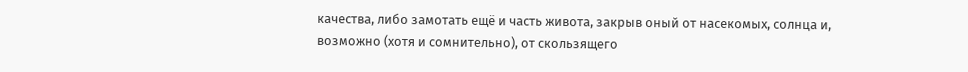качества, либо замотать ещё и часть живота, закрыв оный от насекомых, солнца и, возможно (хотя и сомнительно), от скользящего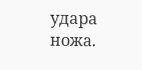удара ножа.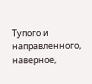Тупого и направленного, наверное,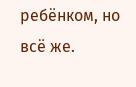ребёнком, но всё же.